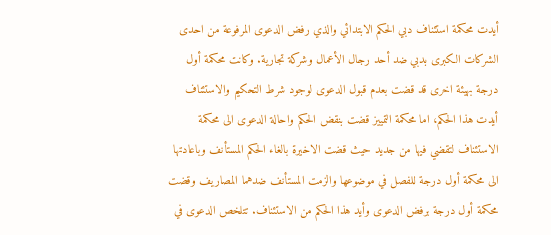أيدت محكمة استئناف دبي الحكم الابتدائي والذي رفض الدعوى المرفوعة من احدى الشركات الكبرى بدبي ضد أحد رجال الأعمال وشركة تجارية. وكانت محكمة أول درجة بهيئة اخرى قد قضت بعدم قبول الدعوى لوجود شرط التحكيم والاستئناف أيدت هذا الحكم، اما محكمة التمييز قضت بنقض الحكم واحالة الدعوى الى محكمة الاستئناف لتقضي فيها من جديد حيث قضت الاخيرة بالغاء الحكم المستأنف وباعادتها الى محكمة أول درجة للفصل في موضوعها والزمت المستأنف ضدهما المصاريف وقضت محكمة أول درجة برفض الدعوى وأيد هذا الحكم من الاستئناف. تتلخص الدعوى في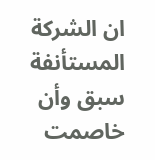ان الشركة المستأنفة سبق وأن خاصمت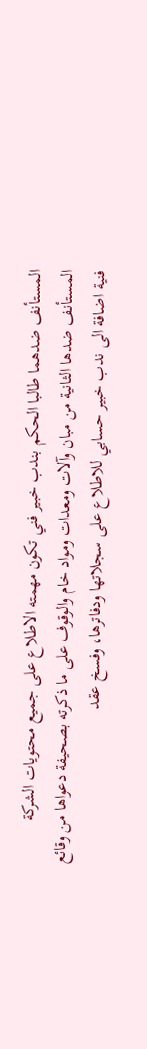المستأنف ضدهما طالبا الحكم بندب خبير فني تكون مهمته الاطلاع على جميع محتويات الشركة المستأنف ضدها الثانية من مبان وآلات ومعدات ومواد خام والوقوف على ما ذكرته بصحيفة دعواها من وقائع فنية اضافة الى ندب خبير حسابي للاطلاع على سجلاتها ودفاترها، وفسخ عقد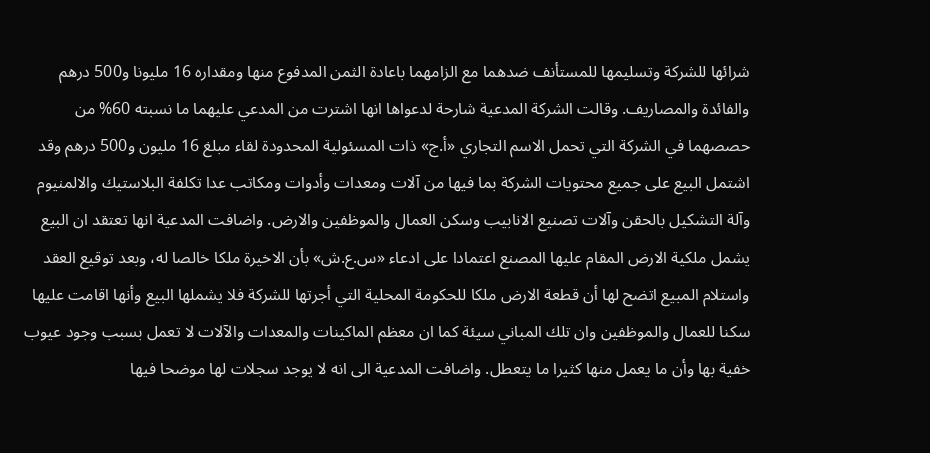شرائها للشركة وتسليمها للمستأنف ضدهما مع الزامهما باعادة الثمن المدفوع منها ومقداره 16 مليونا و500 درهم والفائدة والمصاريف. وقالت الشركة المدعية شارحة لدعواها انها اشترت من المدعي عليهما ما نسبته 60% من حصصهما في الشركة التي تحمل الاسم التجاري «أ.ج» ذات المسئولية المحدودة لقاء مبلغ 16 مليون و500 درهم وقد اشتمل البيع على جميع محتويات الشركة بما فيها من آلات ومعدات وأدوات ومكاتب عدا تكلفة البلاستيك والالمنيوم وآلة التشكيل بالحقن وآلات تصنيع الانابيب وسكن العمال والموظفين والارض. واضافت المدعية انها تعتقد ان البيع يشمل ملكية الارض المقام عليها المصنع اعتمادا على ادعاء «س.ع.ش» بأن الاخيرة ملكا خالصا له، وبعد توقيع العقد واستلام المبيع اتضح لها أن قطعة الارض ملكا للحكومة المحلية التي أجرتها للشركة فلا يشملها البيع وأنها اقامت عليها سكنا للعمال والموظفين وان تلك المباني سيئة كما ان معظم الماكينات والمعدات والآلات لا تعمل بسبب وجود عيوب خفية بها وأن ما يعمل منها كثيرا ما يتعطل. واضافت المدعية الى انه لا يوجد سجلات لها موضحا فيها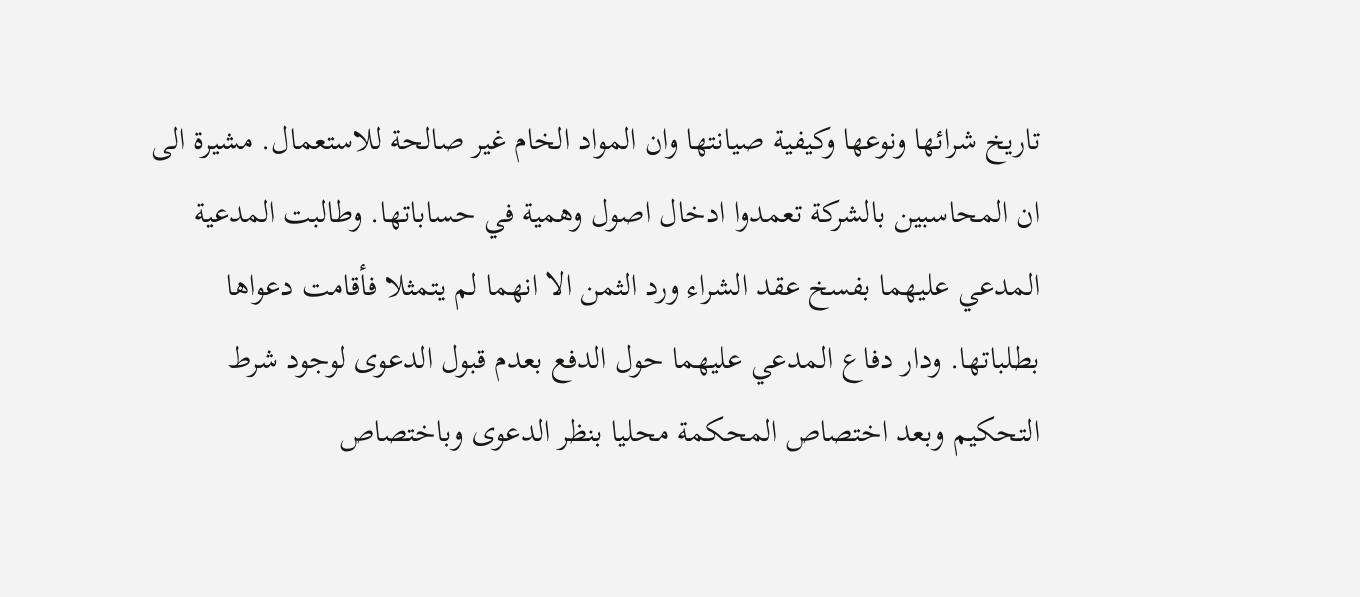تاريخ شرائها ونوعها وكيفية صيانتها وان المواد الخام غير صالحة للاستعمال. مشيرة الى ان المحاسبين بالشركة تعمدوا ادخال اصول وهمية في حساباتها. وطالبت المدعية المدعي عليهما بفسخ عقد الشراء ورد الثمن الا انهما لم يتمثلا فأقامت دعواها بطلباتها. ودار دفاع المدعي عليهما حول الدفع بعدم قبول الدعوى لوجود شرط التحكيم وبعد اختصاص المحكمة محليا بنظر الدعوى وباختصاص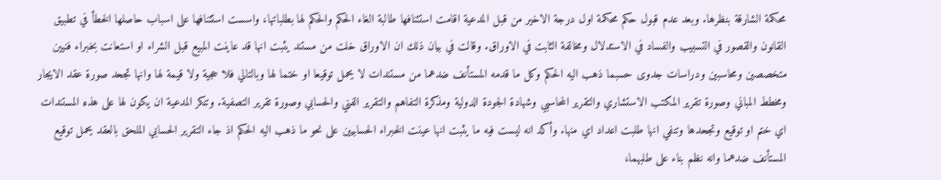محكمة الشارقة بنظرها. وبعد عدم قبول حكم محكمة اول درجة الاخير من قبل المدعية اقامت استئنافها طالبة الغاء الحكم والحكم لها بطلباتها، واسست استئنافها على اسباب حاصلها الخطأ في تطبيق القانون والقصور في التسبيب والفساد في الاستدلال ومخالفة الثابت في الاوراق. وقالت في بيان ذلك ان الاوراق خلت من مستند يثبت انها قد عاينت المبيع قبل الشراء او استعانت بخبراء فنيين متخصصين ومحاسبين ودراسات جدوى حسبما ذهب اليه الحكم وكل ما قدمه المستأنف ضدهما من مستندات لا يحمل توقيعا او ختما لها وبالتالي فلا حجية ولا قيمة لها وانها تجحد صورة عقد الايجار ومخطط المباني وصورة تقرير المكتب الاستشاري والتقرير المحاسبي وشهادة الجودة الدولية ومذكرة التفاهم والتقرير الفني والحسابي وصورة تقرير التصفية. وتنكر المدعية ان يكون لها على هذه المستندات اي ختم او توقيع وتجحدها وتنفي انها طلبت اعداد اي منها. وأكد انه ليست فيه ما يثبت انها عينت الخبراء الحسابيين على نحو ما ذهب اليه الحكم اذ جاء التقرير الحسابي الملحق بالعقد يحمل توقيع المستأنف ضدهما وانه نظم بناء على طلبهما،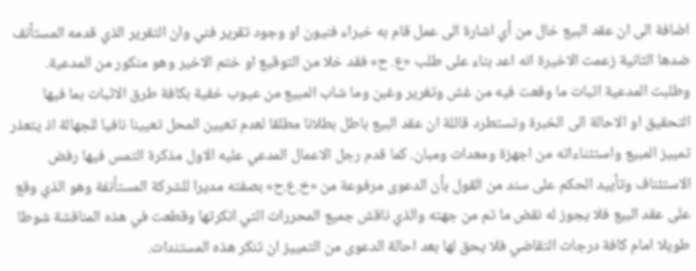اضافة الى ان عقد البيع خال من أي اشارة الى عمل قام به خبراء فنيون او وجود تقرير فني وان التقرير الذي قدمه المستأنف ضدها الثانية زعمت الاخيرة انه اعد بناء على طلب «ع. ح» فقد خلا من التوقيع او ختم الاخير وهو منكور من المدعية. وطلبت المدعية اثبات ما وقعت فيه من غش وتغرير وغبن وما شاب المبيع من عيوب خفية بكافة طرق الاثبات بما فيها التحقيق او الاحالة الى الخبرة وتستطرد قائلة ان عقد البيع باطل بطلانا مطلقا لعدم تعيين المحل تعيينا نافيا للجهالة اذ يتعذر تمييز المبيع واستثناءاته من اجهزة ومعدات ومبان. كما قدم رجل الاعمال المدعي عليه الاول مذكرة التمس فيها رفض الاستئناف وتأييد الحكم على سند من القول بأن الدعوى مرفوعة من «خ.ع.ح» بصفته مديرا للشركة المستأنفة وهو الذي وقع على عقد البيع فلا يجوز له نقض ما تم من جهته والذي ناقش جميع المحررات التي انكرتها وقطعت في هذه المناقشة شوطا طويلا امام كافة درجات التقاضي فلا يحق لها بعد احالة الدعوى من التمييز ان تنكر هذه المستندات.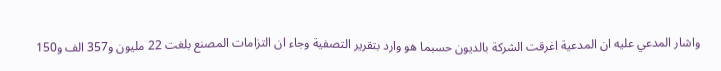واشار المدعي عليه ان المدعية اغرقت الشركة بالديون حسبما هو وارد بتقرير التصفية وجاء ان التزامات المصنع بلغت 22 مليون و357 الف و150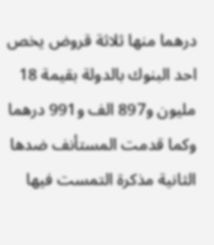درهما منها ثلاثة قروض يخص احد البنوك بالدولة بقيمة 18 مليون و897 الف و991 درهما وكما قدمت المستأنف ضدها الثانية مذكرة التمست فيها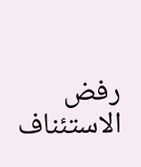رفض الاستئناف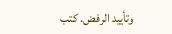وتأييد الرفض. كتب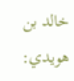خالد بن هويدي: